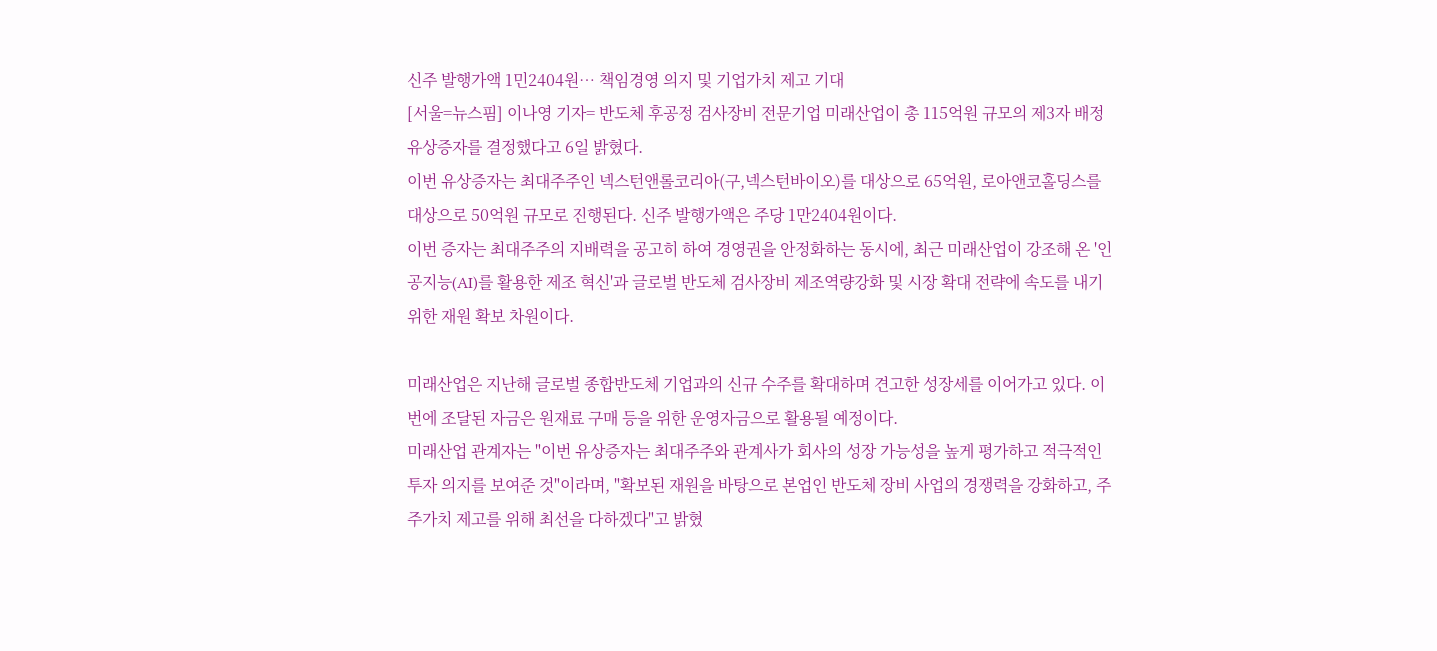신주 발행가액 1민2404원… 책임경영 의지 및 기업가치 제고 기대
[서울=뉴스핌] 이나영 기자= 반도체 후공정 검사장비 전문기업 미래산업이 총 115억원 규모의 제3자 배정 유상증자를 결정했다고 6일 밝혔다.
이번 유상증자는 최대주주인 넥스턴앤롤코리아(구,넥스턴바이오)를 대상으로 65억원, 로아앤코홀딩스를 대상으로 50억원 규모로 진행된다. 신주 발행가액은 주당 1만2404원이다.
이번 증자는 최대주주의 지배력을 공고히 하여 경영권을 안정화하는 동시에, 최근 미래산업이 강조해 온 '인공지능(AI)를 활용한 제조 혁신'과 글로벌 반도체 검사장비 제조역량강화 및 시장 확대 전략에 속도를 내기 위한 재원 확보 차원이다.

미래산업은 지난해 글로벌 종합반도체 기업과의 신규 수주를 확대하며 견고한 성장세를 이어가고 있다. 이번에 조달된 자금은 원재료 구매 등을 위한 운영자금으로 활용될 예정이다.
미래산업 관계자는 "이번 유상증자는 최대주주와 관계사가 회사의 성장 가능성을 높게 평가하고 적극적인 투자 의지를 보여준 것"이라며, "확보된 재원을 바탕으로 본업인 반도체 장비 사업의 경쟁력을 강화하고, 주주가치 제고를 위해 최선을 다하겠다"고 밝혔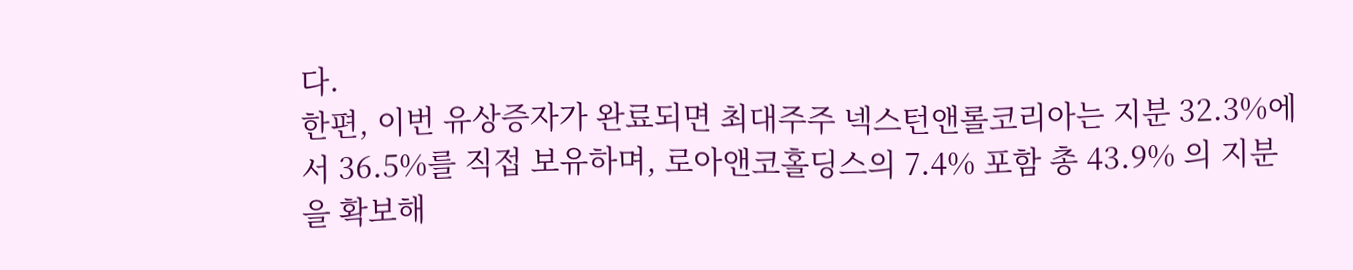다.
한편, 이번 유상증자가 완료되면 최대주주 넥스턴앤롤코리아는 지분 32.3%에서 36.5%를 직접 보유하며, 로아앤코홀딩스의 7.4% 포함 총 43.9% 의 지분을 확보해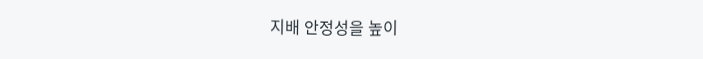지배 안정성을 높이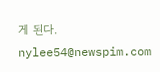게 된다.
nylee54@newspim.com